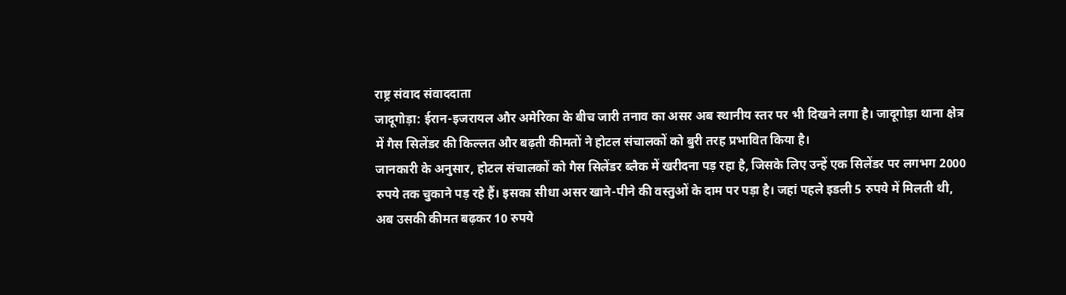राष्ट्र संवाद संवाददाता
जादूगोड़ा: ईरान-इजरायल और अमेरिका के बीच जारी तनाव का असर अब स्थानीय स्तर पर भी दिखने लगा है। जादूगोड़ा थाना क्षेत्र में गैस सिलेंडर की किल्लत और बढ़ती कीमतों ने होटल संचालकों को बुरी तरह प्रभावित किया है।
जानकारी के अनुसार, होटल संचालकों को गैस सिलेंडर ब्लैक में खरीदना पड़ रहा है, जिसके लिए उन्हें एक सिलेंडर पर लगभग 2000 रुपये तक चुकाने पड़ रहे हैं। इसका सीधा असर खाने-पीने की वस्तुओं के दाम पर पड़ा है। जहां पहले इडली 5 रुपये में मिलती थी, अब उसकी कीमत बढ़कर 10 रुपये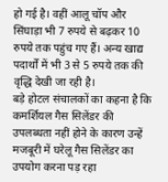हो गई है। वहीं आलू चॉप और सिंघाड़ा भी 7 रुपये से बढ़कर 10 रुपये तक पहुंच गए हैं। अन्य खाद्य पदार्थों में भी 3 से 5 रुपये तक की वृद्धि देखी जा रही है।
बड़े होटल संचालकों का कहना है कि कमर्शियल गैस सिलेंडर की उपलब्धता नहीं होने के कारण उन्हें मजबूरी में घरेलू गैस सिलेंडर का उपयोग करना पड़ रहा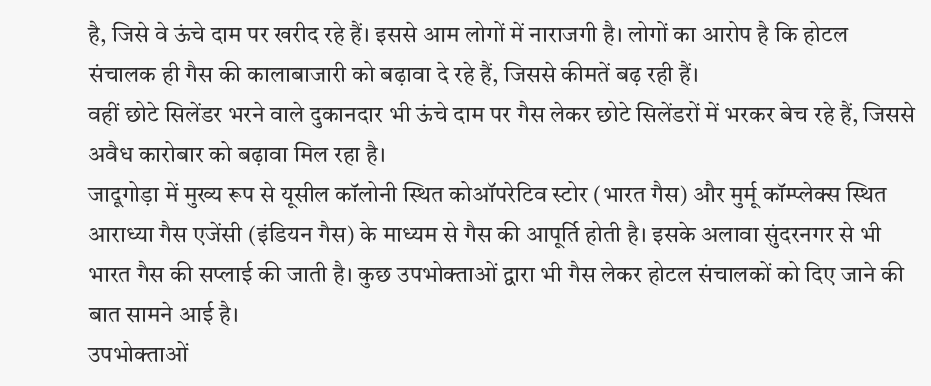है, जिसे वे ऊंचे दाम पर खरीद रहे हैं। इससे आम लोगों में नाराजगी है। लोगों का आरोप है कि होटल संचालक ही गैस की कालाबाजारी को बढ़ावा दे रहे हैं, जिससे कीमतें बढ़ रही हैं।
वहीं छोटे सिलेंडर भरने वाले दुकानदार भी ऊंचे दाम पर गैस लेकर छोटे सिलेंडरों में भरकर बेच रहे हैं, जिससे अवैध कारोबार को बढ़ावा मिल रहा है।
जादूगोड़ा में मुख्य रूप से यूसील कॉलोनी स्थित कोऑपरेटिव स्टोर (भारत गैस) और मुर्मू कॉम्प्लेक्स स्थित आराध्या गैस एजेंसी (इंडियन गैस) के माध्यम से गैस की आपूर्ति होती है। इसके अलावा सुंदरनगर से भी भारत गैस की सप्लाई की जाती है। कुछ उपभोक्ताओं द्वारा भी गैस लेकर होटल संचालकों को दिए जाने की बात सामने आई है।
उपभोक्ताओं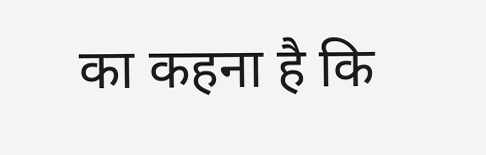का कहना है कि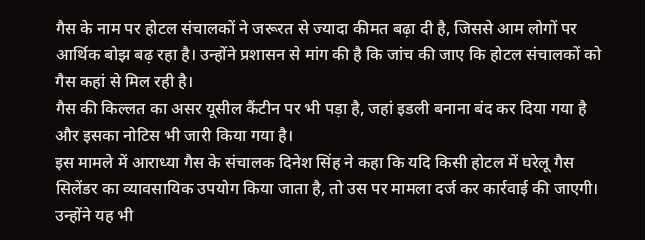गैस के नाम पर होटल संचालकों ने जरूरत से ज्यादा कीमत बढ़ा दी है, जिससे आम लोगों पर आर्थिक बोझ बढ़ रहा है। उन्होंने प्रशासन से मांग की है कि जांच की जाए कि होटल संचालकों को गैस कहां से मिल रही है।
गैस की किल्लत का असर यूसील कैंटीन पर भी पड़ा है, जहां इडली बनाना बंद कर दिया गया है और इसका नोटिस भी जारी किया गया है।
इस मामले में आराध्या गैस के संचालक दिनेश सिंह ने कहा कि यदि किसी होटल में घरेलू गैस सिलेंडर का व्यावसायिक उपयोग किया जाता है, तो उस पर मामला दर्ज कर कार्रवाई की जाएगी। उन्होंने यह भी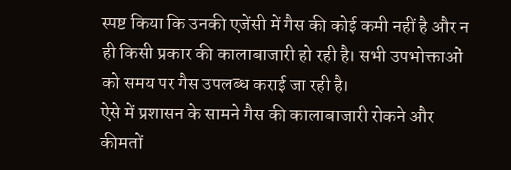स्पष्ट किया कि उनकी एजेंसी में गैस की कोई कमी नहीं है और न ही किसी प्रकार की कालाबाजारी हो रही है। सभी उपभोक्ताओं को समय पर गैस उपलब्ध कराई जा रही है।
ऐसे में प्रशासन के सामने गैस की कालाबाजारी रोकने और कीमतों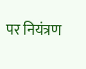पर नियंत्रण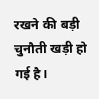रखने की बड़ी चुनौती खड़ी हो गई है।